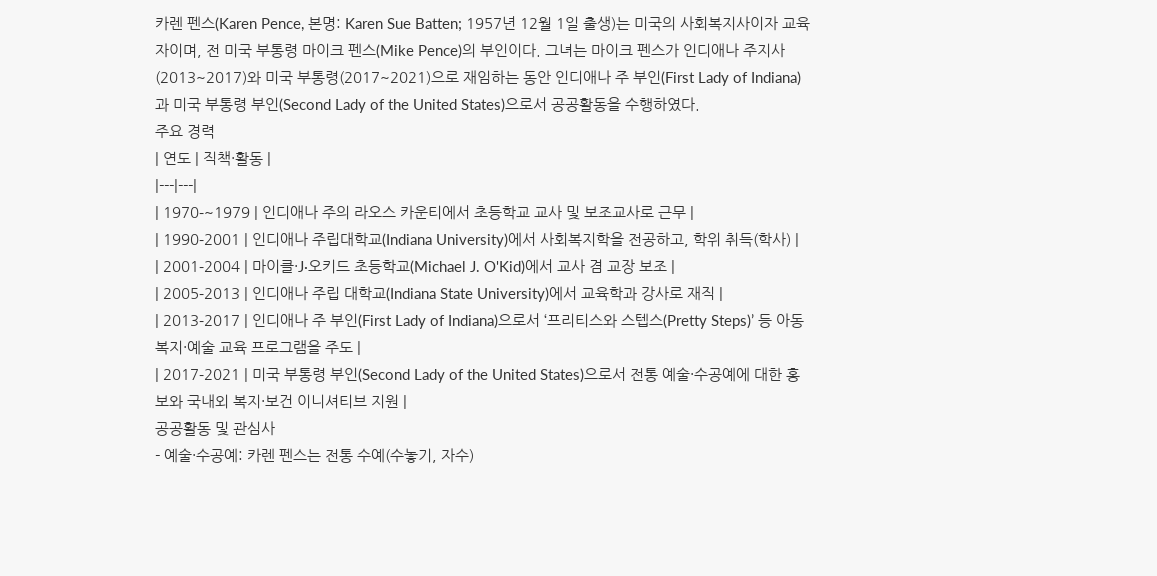카렌 펜스(Karen Pence, 본명: Karen Sue Batten; 1957년 12월 1일 출생)는 미국의 사회복지사이자 교육자이며, 전 미국 부통령 마이크 펜스(Mike Pence)의 부인이다. 그녀는 마이크 펜스가 인디애나 주지사(2013~2017)와 미국 부통령(2017~2021)으로 재임하는 동안 인디애나 주 부인(First Lady of Indiana)과 미국 부통령 부인(Second Lady of the United States)으로서 공공활동을 수행하였다.
주요 경력
| 연도 | 직책·활동 |
|---|---|
| 1970‑~1979 | 인디애나 주의 라오스 카운티에서 초등학교 교사 및 보조교사로 근무 |
| 1990‑2001 | 인디애나 주립대학교(Indiana University)에서 사회복지학을 전공하고, 학위 취득(학사) |
| 2001‑2004 | 마이클·J·오키드 초등학교(Michael J. O'Kid)에서 교사 겸 교장 보조 |
| 2005‑2013 | 인디애나 주립 대학교(Indiana State University)에서 교육학과 강사로 재직 |
| 2013‑2017 | 인디애나 주 부인(First Lady of Indiana)으로서 ‘프리티스와 스텝스(Pretty Steps)’ 등 아동 복지·예술 교육 프로그램을 주도 |
| 2017‑2021 | 미국 부통령 부인(Second Lady of the United States)으로서 전통 예술·수공예에 대한 홍보와 국내외 복지·보건 이니셔티브 지원 |
공공활동 및 관심사
- 예술·수공예: 카렌 펜스는 전통 수예(수놓기, 자수)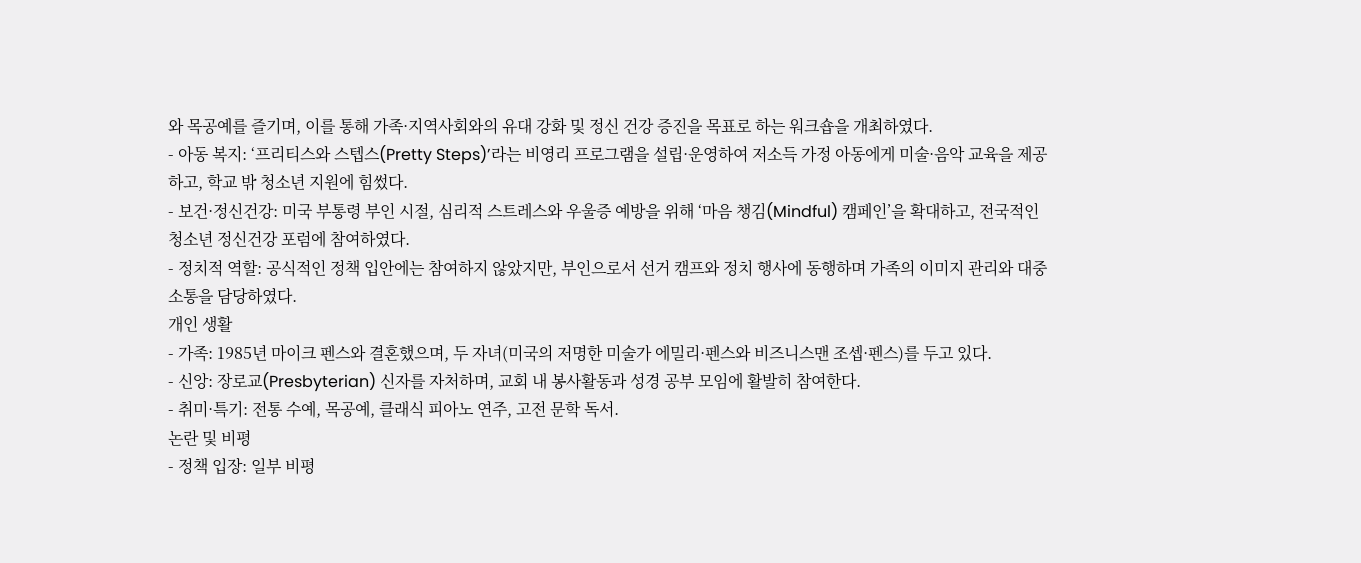와 목공예를 즐기며, 이를 통해 가족·지역사회와의 유대 강화 및 정신 건강 증진을 목표로 하는 워크숍을 개최하였다.
- 아동 복지: ‘프리티스와 스텝스(Pretty Steps)’라는 비영리 프로그램을 설립·운영하여 저소득 가정 아동에게 미술·음악 교육을 제공하고, 학교 밖 청소년 지원에 힘썼다.
- 보건·정신건강: 미국 부통령 부인 시절, 심리적 스트레스와 우울증 예방을 위해 ‘마음 챙김(Mindful) 캠페인’을 확대하고, 전국적인 청소년 정신건강 포럼에 참여하였다.
- 정치적 역할: 공식적인 정책 입안에는 참여하지 않았지만, 부인으로서 선거 캠프와 정치 행사에 동행하며 가족의 이미지 관리와 대중 소통을 담당하였다.
개인 생활
- 가족: 1985년 마이크 펜스와 결혼했으며, 두 자녀(미국의 저명한 미술가 에밀리·펜스와 비즈니스맨 조셉·펜스)를 두고 있다.
- 신앙: 장로교(Presbyterian) 신자를 자처하며, 교회 내 봉사활동과 성경 공부 모임에 활발히 참여한다.
- 취미·특기: 전통 수예, 목공예, 클래식 피아노 연주, 고전 문학 독서.
논란 및 비평
- 정책 입장: 일부 비평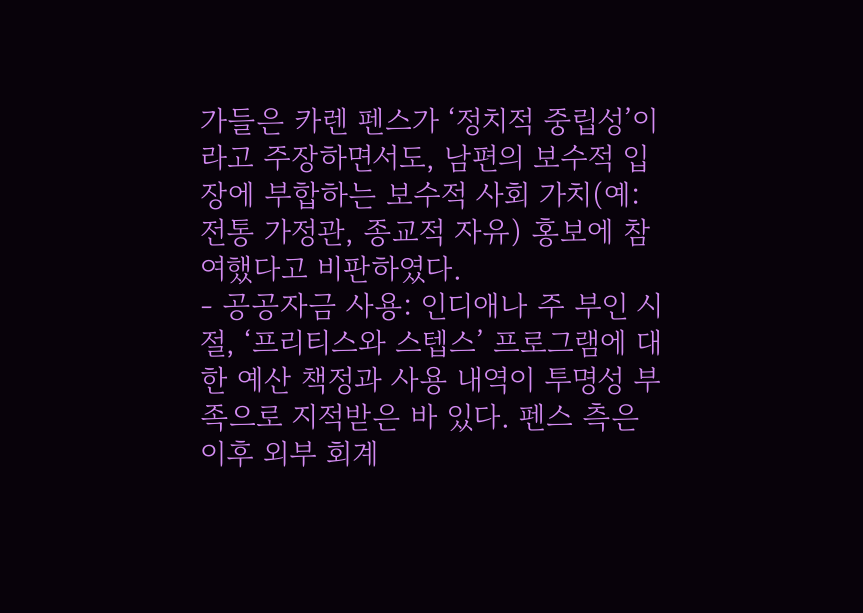가들은 카렌 펜스가 ‘정치적 중립성’이라고 주장하면서도, 남편의 보수적 입장에 부합하는 보수적 사회 가치(예: 전통 가정관, 종교적 자유) 홍보에 참여했다고 비판하였다.
- 공공자금 사용: 인디애나 주 부인 시절, ‘프리티스와 스텝스’ 프로그램에 대한 예산 책정과 사용 내역이 투명성 부족으로 지적받은 바 있다. 펜스 측은 이후 외부 회계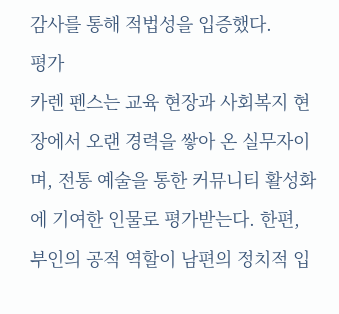감사를 통해 적법성을 입증했다.
평가
카렌 펜스는 교육 현장과 사회복지 현장에서 오랜 경력을 쌓아 온 실무자이며, 전통 예술을 통한 커뮤니티 활성화에 기여한 인물로 평가받는다. 한편, 부인의 공적 역할이 남편의 정치적 입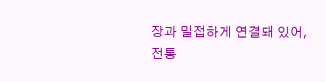장과 밀접하게 연결돼 있어, 전통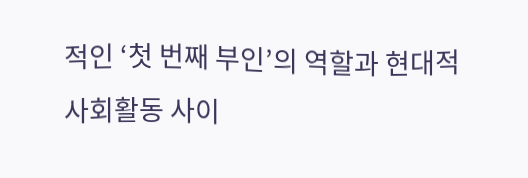적인 ‘첫 번째 부인’의 역할과 현대적 사회활동 사이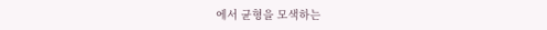에서 균형을 모색하는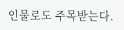인물로도 주목받는다.